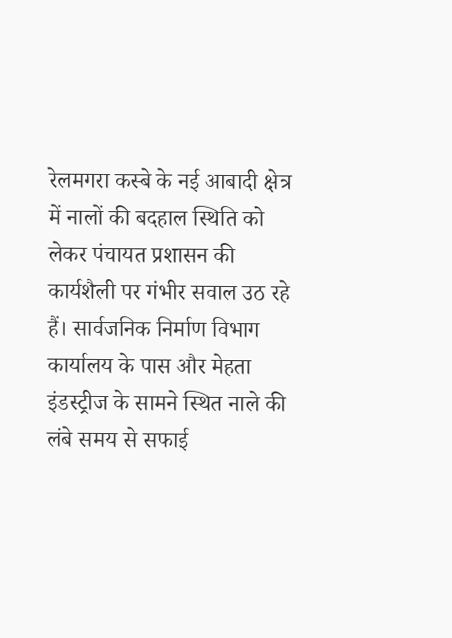रेलमगरा कस्बे के नई आबादी क्षेत्र में नालों की बदहाल स्थिति को लेकर पंचायत प्रशासन की कार्यशैली पर गंभीर सवाल उठ रहे हैं। सार्वजनिक निर्माण विभाग कार्यालय के पास और मेहता इंडस्ट्रीज के सामने स्थित नाले की लंबे समय से सफाई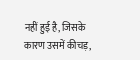नहीं हुई है, जिसके कारण उसमें कीचड़,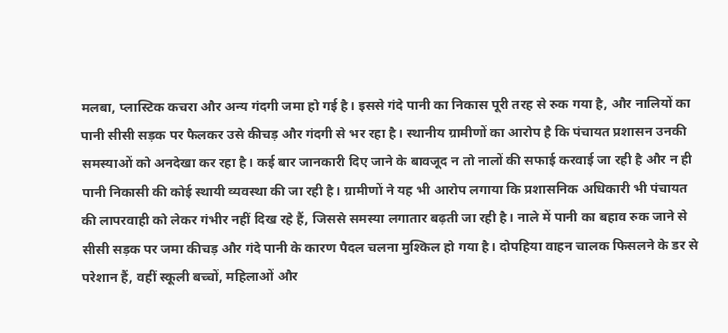मलबा, प्लास्टिक कचरा और अन्य गंदगी जमा हो गई है। इससे गंदे पानी का निकास पूरी तरह से रुक गया है, और नालियों का पानी सीसी सड़क पर फैलकर उसे कीचड़ और गंदगी से भर रहा है। स्थानीय ग्रामीणों का आरोप है कि पंचायत प्रशासन उनकी समस्याओं को अनदेखा कर रहा है। कई बार जानकारी दिए जाने के बावजूद न तो नालों की सफाई करवाई जा रही है और न ही पानी निकासी की कोई स्थायी व्यवस्था की जा रही है। ग्रामीणों ने यह भी आरोप लगाया कि प्रशासनिक अधिकारी भी पंचायत की लापरवाही को लेकर गंभीर नहीं दिख रहे हैं, जिससे समस्या लगातार बढ़ती जा रही है। नाले में पानी का बहाव रुक जाने से सीसी सड़क पर जमा कीचड़ और गंदे पानी के कारण पैदल चलना मुश्किल हो गया है। दोपहिया वाहन चालक फिसलने के डर से परेशान हैं, वहीं स्कूली बच्चों, महिलाओं और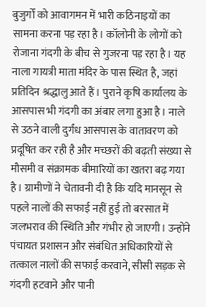बुजुर्गों को आवागमन में भारी कठिनाइयों का सामना करना पड़ रहा है। कॉलोनी के लोगों को रोजाना गंदगी के बीच से गुजरना पड़ रहा है। यह नाला गायत्री माता मंदिर के पास स्थित है, जहां प्रतिदिन श्रद्धालु आते हैं। पुराने कृषि कार्यालय के आसपास भी गंदगी का अंबार लगा हुआ है। नाले से उठने वाली दुर्गंध आसपास के वातावरण को प्रदूषित कर रही है और मच्छरों की बढ़ती संख्या से मौसमी व संक्रामक बीमारियों का खतरा बढ़ गया है। ग्रामीणों ने चेतावनी दी है कि यदि मानसून से पहले नालों की सफाई नहीं हुई तो बरसात में जलभराव की स्थिति और गंभीर हो जाएगी। उन्होंने पंचायत प्रशासन और संबंधित अधिकारियों से तत्काल नालों की सफाई करवाने, सीसी सड़क से गंदगी हटवाने और पानी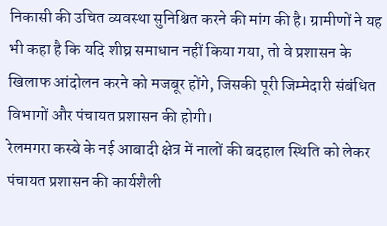निकासी की उचित व्यवस्था सुनिश्चित करने की मांग की है। ग्रामीणों ने यह भी कहा है कि यदि शीघ्र समाधान नहीं किया गया, तो वे प्रशासन के खिलाफ आंदोलन करने को मजबूर होंगे, जिसकी पूरी जिम्मेदारी संबंधित विभागों और पंचायत प्रशासन की होगी।
रेलमगरा कस्बे के नई आबादी क्षेत्र में नालों की बदहाल स्थिति को लेकर पंचायत प्रशासन की कार्यशैली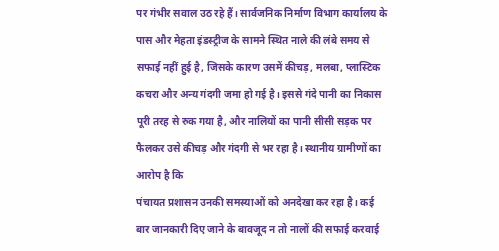पर गंभीर सवाल उठ रहे हैं। सार्वजनिक निर्माण विभाग कार्यालय के पास और मेहता इंडस्ट्रीज के सामने स्थित नाले की लंबे समय से सफाई नहीं हुई है, जिसके कारण उसमें कीचड़, मलबा, प्लास्टिक कचरा और अन्य गंदगी जमा हो गई है। इससे गंदे पानी का निकास पूरी तरह से रुक गया है, और नालियों का पानी सीसी सड़क पर फैलकर उसे कीचड़ और गंदगी से भर रहा है। स्थानीय ग्रामीणों का आरोप है कि
पंचायत प्रशासन उनकी समस्याओं को अनदेखा कर रहा है। कई बार जानकारी दिए जाने के बावजूद न तो नालों की सफाई करवाई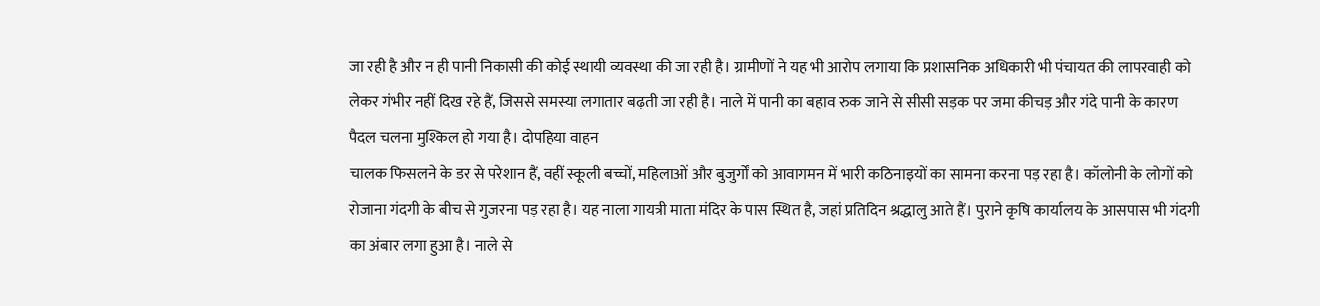जा रही है और न ही पानी निकासी की कोई स्थायी व्यवस्था की जा रही है। ग्रामीणों ने यह भी आरोप लगाया कि प्रशासनिक अधिकारी भी पंचायत की लापरवाही को लेकर गंभीर नहीं दिख रहे हैं, जिससे समस्या लगातार बढ़ती जा रही है। नाले में पानी का बहाव रुक जाने से सीसी सड़क पर जमा कीचड़ और गंदे पानी के कारण पैदल चलना मुश्किल हो गया है। दोपहिया वाहन
चालक फिसलने के डर से परेशान हैं, वहीं स्कूली बच्चों, महिलाओं और बुजुर्गों को आवागमन में भारी कठिनाइयों का सामना करना पड़ रहा है। कॉलोनी के लोगों को रोजाना गंदगी के बीच से गुजरना पड़ रहा है। यह नाला गायत्री माता मंदिर के पास स्थित है, जहां प्रतिदिन श्रद्धालु आते हैं। पुराने कृषि कार्यालय के आसपास भी गंदगी का अंबार लगा हुआ है। नाले से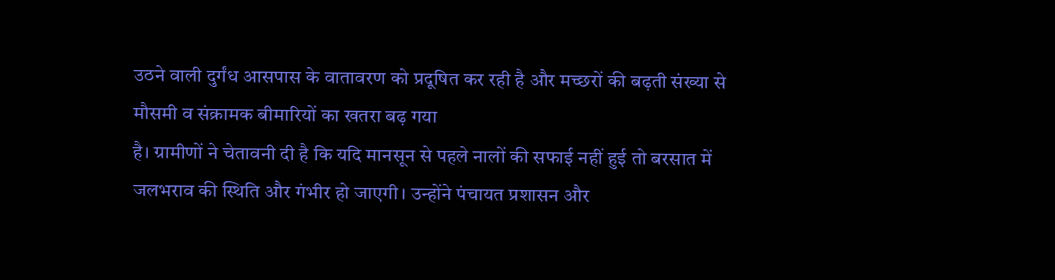उठने वाली दुर्गंध आसपास के वातावरण को प्रदूषित कर रही है और मच्छरों की बढ़ती संख्या से मौसमी व संक्रामक बीमारियों का खतरा बढ़ गया
है। ग्रामीणों ने चेतावनी दी है कि यदि मानसून से पहले नालों की सफाई नहीं हुई तो बरसात में जलभराव की स्थिति और गंभीर हो जाएगी। उन्होंने पंचायत प्रशासन और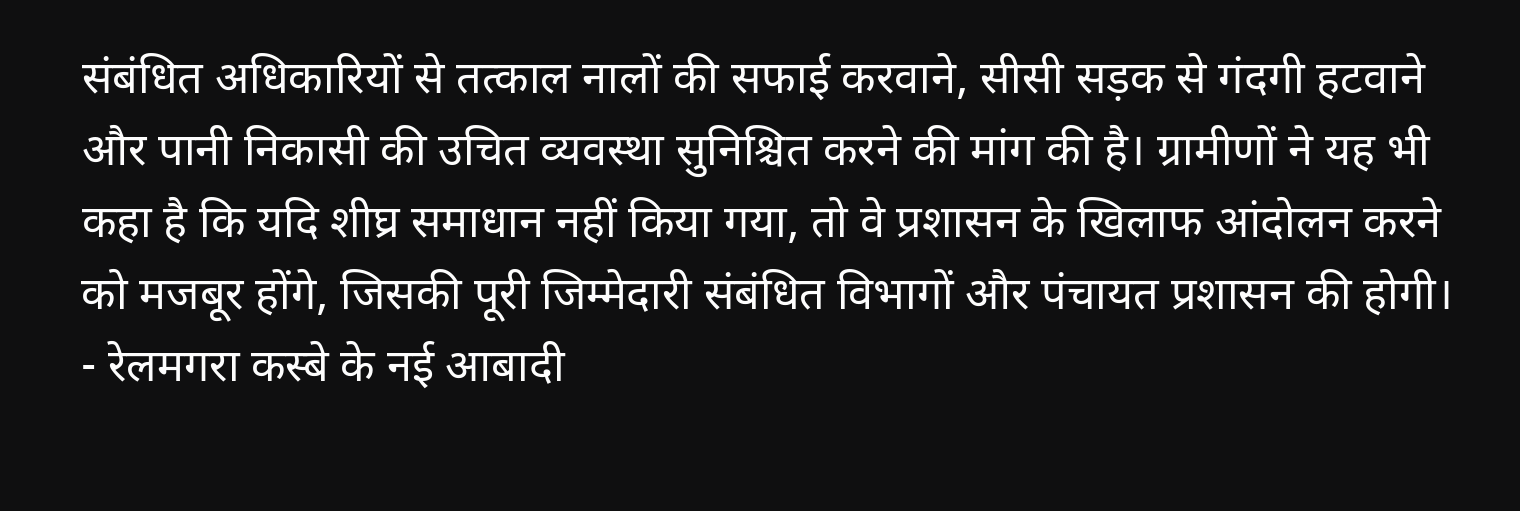संबंधित अधिकारियों से तत्काल नालों की सफाई करवाने, सीसी सड़क से गंदगी हटवाने और पानी निकासी की उचित व्यवस्था सुनिश्चित करने की मांग की है। ग्रामीणों ने यह भी कहा है कि यदि शीघ्र समाधान नहीं किया गया, तो वे प्रशासन के खिलाफ आंदोलन करने को मजबूर होंगे, जिसकी पूरी जिम्मेदारी संबंधित विभागों और पंचायत प्रशासन की होगी।
- रेलमगरा कस्बे के नई आबादी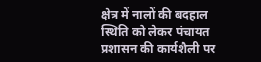क्षेत्र में नालों की बदहाल स्थिति को लेकर पंचायत प्रशासन की कार्यशैली पर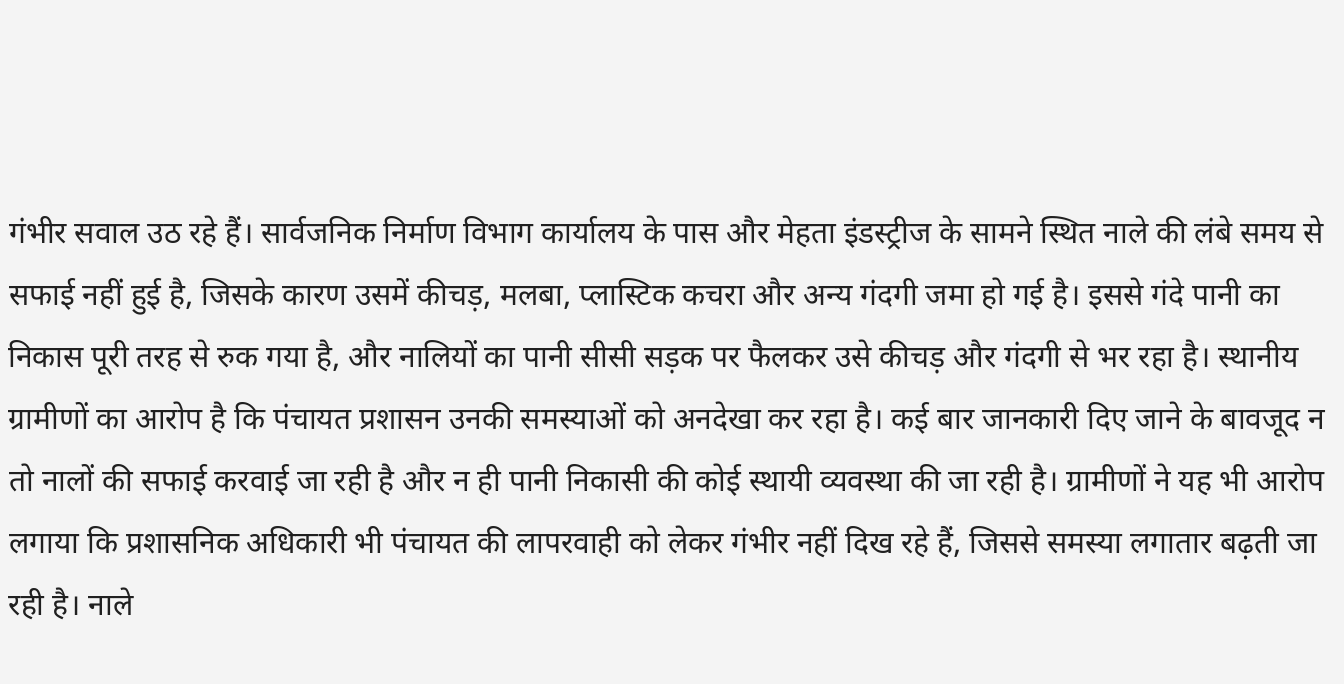गंभीर सवाल उठ रहे हैं। सार्वजनिक निर्माण विभाग कार्यालय के पास और मेहता इंडस्ट्रीज के सामने स्थित नाले की लंबे समय से सफाई नहीं हुई है, जिसके कारण उसमें कीचड़, मलबा, प्लास्टिक कचरा और अन्य गंदगी जमा हो गई है। इससे गंदे पानी का निकास पूरी तरह से रुक गया है, और नालियों का पानी सीसी सड़क पर फैलकर उसे कीचड़ और गंदगी से भर रहा है। स्थानीय ग्रामीणों का आरोप है कि पंचायत प्रशासन उनकी समस्याओं को अनदेखा कर रहा है। कई बार जानकारी दिए जाने के बावजूद न तो नालों की सफाई करवाई जा रही है और न ही पानी निकासी की कोई स्थायी व्यवस्था की जा रही है। ग्रामीणों ने यह भी आरोप लगाया कि प्रशासनिक अधिकारी भी पंचायत की लापरवाही को लेकर गंभीर नहीं दिख रहे हैं, जिससे समस्या लगातार बढ़ती जा रही है। नाले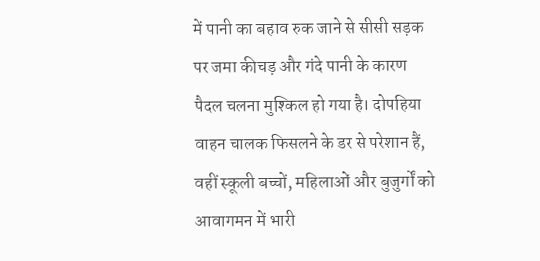में पानी का बहाव रुक जाने से सीसी सड़क पर जमा कीचड़ और गंदे पानी के कारण पैदल चलना मुश्किल हो गया है। दोपहिया वाहन चालक फिसलने के डर से परेशान हैं, वहीं स्कूली बच्चों, महिलाओं और बुजुर्गों को आवागमन में भारी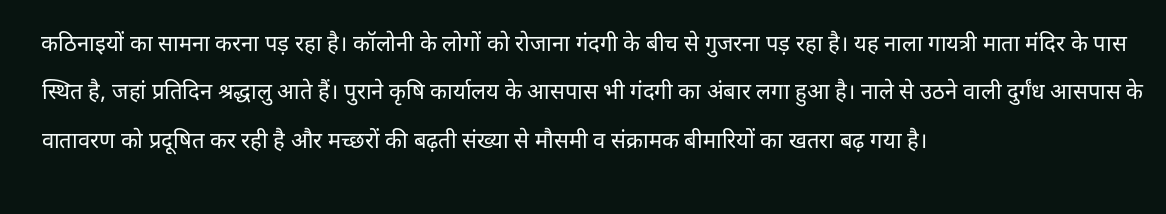कठिनाइयों का सामना करना पड़ रहा है। कॉलोनी के लोगों को रोजाना गंदगी के बीच से गुजरना पड़ रहा है। यह नाला गायत्री माता मंदिर के पास स्थित है, जहां प्रतिदिन श्रद्धालु आते हैं। पुराने कृषि कार्यालय के आसपास भी गंदगी का अंबार लगा हुआ है। नाले से उठने वाली दुर्गंध आसपास के वातावरण को प्रदूषित कर रही है और मच्छरों की बढ़ती संख्या से मौसमी व संक्रामक बीमारियों का खतरा बढ़ गया है।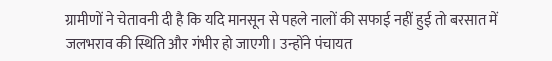ग्रामीणों ने चेतावनी दी है कि यदि मानसून से पहले नालों की सफाई नहीं हुई तो बरसात में जलभराव की स्थिति और गंभीर हो जाएगी। उन्होंने पंचायत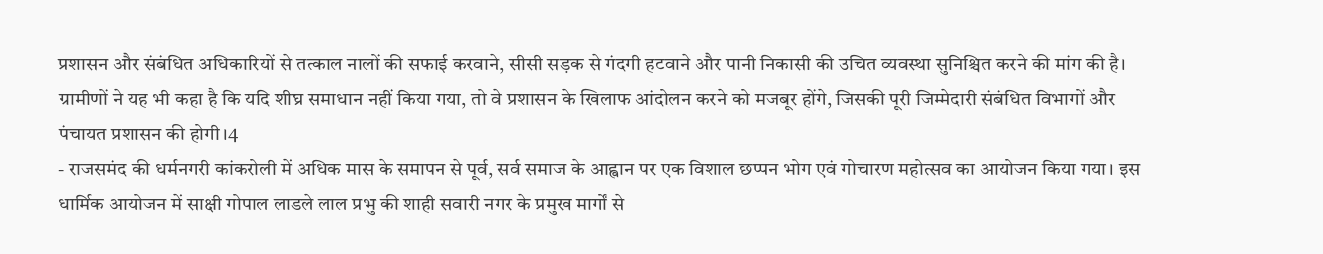प्रशासन और संबंधित अधिकारियों से तत्काल नालों की सफाई करवाने, सीसी सड़क से गंदगी हटवाने और पानी निकासी की उचित व्यवस्था सुनिश्चित करने की मांग की है। ग्रामीणों ने यह भी कहा है कि यदि शीघ्र समाधान नहीं किया गया, तो वे प्रशासन के खिलाफ आंदोलन करने को मजबूर होंगे, जिसकी पूरी जिम्मेदारी संबंधित विभागों और पंचायत प्रशासन की होगी।4
- राजसमंद की धर्मनगरी कांकरोली में अधिक मास के समापन से पूर्व, सर्व समाज के आह्वान पर एक विशाल छप्पन भोग एवं गोचारण महोत्सव का आयोजन किया गया। इस धार्मिक आयोजन में साक्षी गोपाल लाडले लाल प्रभु की शाही सवारी नगर के प्रमुख मार्गों से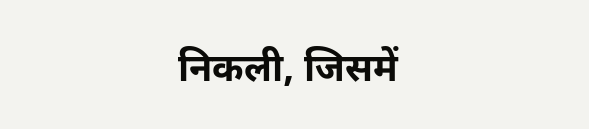निकली, जिसमें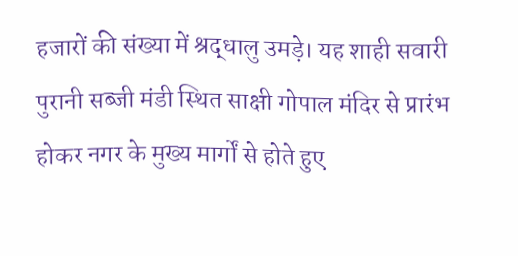हजारों की संख्या में श्रद्धालु उमड़े। यह शाही सवारी पुरानी सब्जी मंडी स्थित साक्षी गोपाल मंदिर से प्रारंभ होकर नगर के मुख्य मार्गों से होते हुए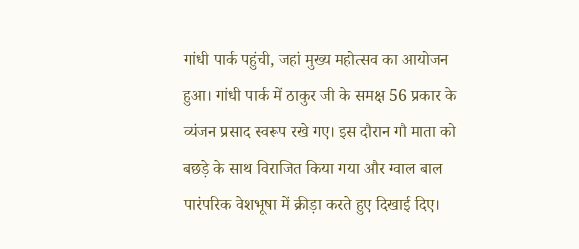गांधी पार्क पहुंची, जहां मुख्य महोत्सव का आयोजन हुआ। गांधी पार्क में ठाकुर जी के समक्ष 56 प्रकार के व्यंजन प्रसाद स्वरूप रखे गए। इस दौरान गौ माता को बछड़े के साथ विराजित किया गया और ग्वाल बाल पारंपरिक वेशभूषा में क्रीड़ा करते हुए दिखाई दिए।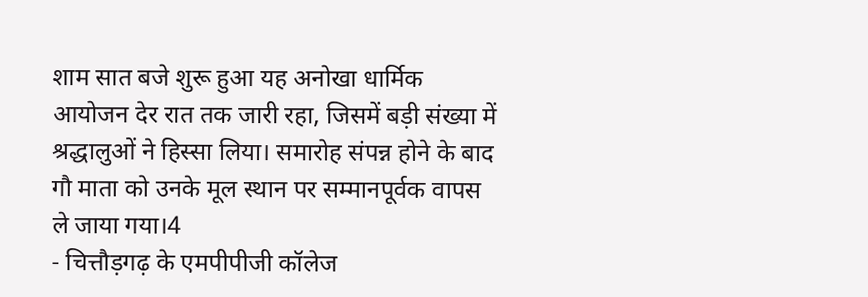शाम सात बजे शुरू हुआ यह अनोखा धार्मिक आयोजन देर रात तक जारी रहा, जिसमें बड़ी संख्या में श्रद्धालुओं ने हिस्सा लिया। समारोह संपन्न होने के बाद गौ माता को उनके मूल स्थान पर सम्मानपूर्वक वापस ले जाया गया।4
- चित्तौड़गढ़ के एमपीपीजी कॉलेज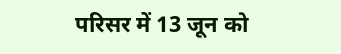परिसर में 13 जून को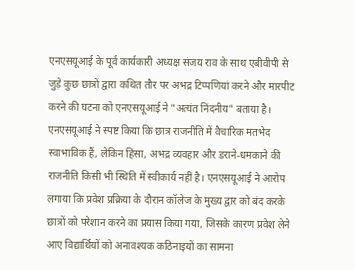एनएसयूआई के पूर्व कार्यकारी अध्यक्ष संजय राव के साथ एबीवीपी से जुड़े कुछ छात्रों द्वारा कथित तौर पर अभद्र टिप्पणियां करने और मारपीट करने की घटना को एनएसयूआई ने "अत्यंत निंदनीय" बताया है। एनएसयूआई ने स्पष्ट किया कि छात्र राजनीति में वैचारिक मतभेद स्वाभाविक हैं, लेकिन हिंसा, अभद्र व्यवहार और डराने-धमकाने की राजनीति किसी भी स्थिति में स्वीकार्य नहीं है। एनएसयूआई ने आरोप लगाया कि प्रवेश प्रक्रिया के दौरान कॉलेज के मुख्य द्वार को बंद करके छात्रों को परेशान करने का प्रयास किया गया, जिसके कारण प्रवेश लेने आए विद्यार्थियों को अनावश्यक कठिनाइयों का सामना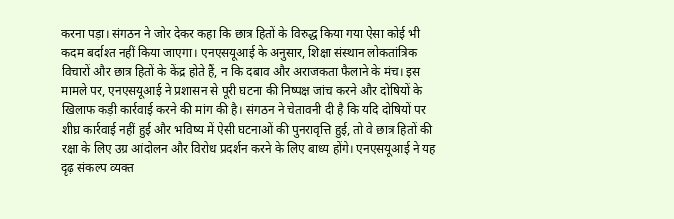करना पड़ा। संगठन ने जोर देकर कहा कि छात्र हितों के विरुद्ध किया गया ऐसा कोई भी कदम बर्दाश्त नहीं किया जाएगा। एनएसयूआई के अनुसार, शिक्षा संस्थान लोकतांत्रिक विचारों और छात्र हितों के केंद्र होते हैं, न कि दबाव और अराजकता फैलाने के मंच। इस मामले पर, एनएसयूआई ने प्रशासन से पूरी घटना की निष्पक्ष जांच करने और दोषियों के खिलाफ कड़ी कार्रवाई करने की मांग की है। संगठन ने चेतावनी दी है कि यदि दोषियों पर शीघ्र कार्रवाई नहीं हुई और भविष्य में ऐसी घटनाओं की पुनरावृत्ति हुई, तो वे छात्र हितों की रक्षा के लिए उग्र आंदोलन और विरोध प्रदर्शन करने के लिए बाध्य होंगे। एनएसयूआई ने यह दृढ़ संकल्प व्यक्त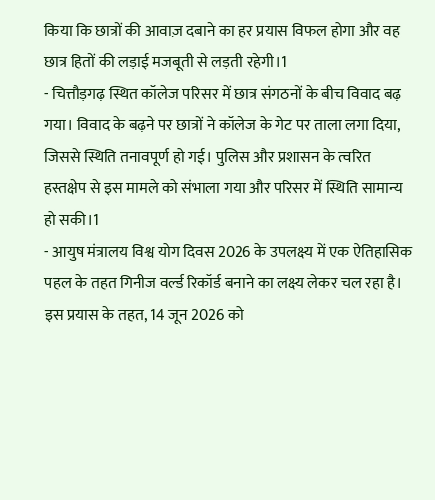किया कि छात्रों की आवाज़ दबाने का हर प्रयास विफल होगा और वह छात्र हितों की लड़ाई मजबूती से लड़ती रहेगी।1
- चित्तौड़गढ़ स्थित कॉलेज परिसर में छात्र संगठनों के बीच विवाद बढ़ गया। विवाद के बढ़ने पर छात्रों ने कॉलेज के गेट पर ताला लगा दिया, जिससे स्थिति तनावपूर्ण हो गई। पुलिस और प्रशासन के त्वरित हस्तक्षेप से इस मामले को संभाला गया और परिसर में स्थिति सामान्य हो सकी।1
- आयुष मंत्रालय विश्व योग दिवस 2026 के उपलक्ष्य में एक ऐतिहासिक पहल के तहत गिनीज वर्ल्ड रिकॉर्ड बनाने का लक्ष्य लेकर चल रहा है। इस प्रयास के तहत, 14 जून 2026 को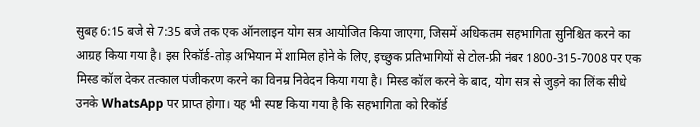सुबह 6:15 बजे से 7:35 बजे तक एक ऑनलाइन योग सत्र आयोजित किया जाएगा, जिसमें अधिकतम सहभागिता सुनिश्चित करने का आग्रह किया गया है। इस रिकॉर्ड-तोड़ अभियान में शामिल होने के लिए, इच्छुक प्रतिभागियों से टोल-फ्री नंबर 1800-315-7008 पर एक मिस्ड कॉल देकर तत्काल पंजीकरण करने का विनम्र निवेदन किया गया है। मिस्ड कॉल करने के बाद, योग सत्र से जुड़ने का लिंक सीधे उनके WhatsApp पर प्राप्त होगा। यह भी स्पष्ट किया गया है कि सहभागिता को रिकॉर्ड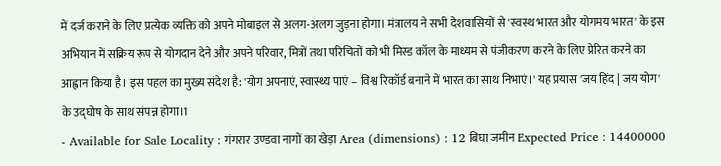में दर्ज कराने के लिए प्रत्येक व्यक्ति को अपने मोबाइल से अलग-अलग जुड़ना होगा। मंत्रालय ने सभी देशवासियों से 'स्वस्थ भारत और योगमय भारत' के इस अभियान में सक्रिय रूप से योगदान देने और अपने परिवार, मित्रों तथा परिचितों को भी मिस्ड कॉल के माध्यम से पंजीकरण करने के लिए प्रेरित करने का आह्वान किया है। इस पहल का मुख्य संदेश है: 'योग अपनाएं, स्वास्थ्य पाएं – विश्व रिकॉर्ड बनाने में भारत का साथ निभाएं।' यह प्रयास 'जय हिंद | जय योग' के उद्घोष के साथ संपन्न होगा।1
- Available for Sale Locality : गंगरार उण्डवा नागों का खेड़ा Area (dimensions) : 12 बिघा जमीन Expected Price : 14400000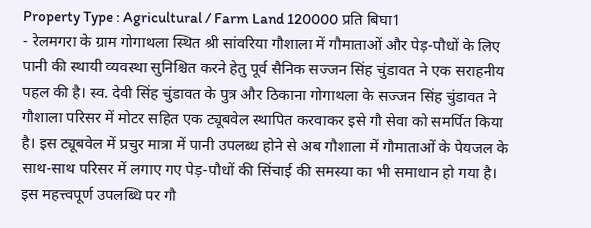Property Type : Agricultural / Farm Land 120000 प्रति बिघा1
- रेलमगरा के ग्राम गोगाथला स्थित श्री सांवरिया गौशाला में गौमाताओं और पेड़-पौधों के लिए पानी की स्थायी व्यवस्था सुनिश्चित करने हेतु पूर्व सैनिक सज्जन सिंह चुंडावत ने एक सराहनीय पहल की है। स्व. देवी सिंह चुंडावत के पुत्र और ठिकाना गोगाथला के सज्जन सिंह चुंडावत ने गौशाला परिसर में मोटर सहित एक ट्यूबवेल स्थापित करवाकर इसे गौ सेवा को समर्पित किया है। इस ट्यूबवेल में प्रचुर मात्रा में पानी उपलब्ध होने से अब गौशाला में गौमाताओं के पेयजल के साथ-साथ परिसर में लगाए गए पेड़-पौधों की सिंचाई की समस्या का भी समाधान हो गया है। इस महत्त्वपूर्ण उपलब्धि पर गौ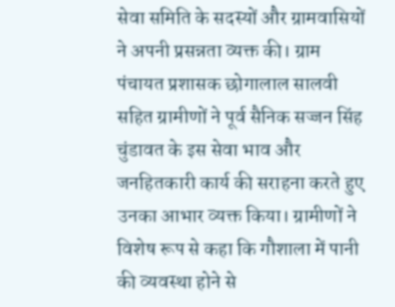सेवा समिति के सदस्यों और ग्रामवासियों ने अपनी प्रसन्नता व्यक्त की। ग्राम पंचायत प्रशासक छोगालाल सालवी सहित ग्रामीणों ने पूर्व सैनिक सज्जन सिंह चुंडावत के इस सेवा भाव और जनहितकारी कार्य की सराहना करते हुए उनका आभार व्यक्त किया। ग्रामीणों ने विशेष रूप से कहा कि गौशाला में पानी की व्यवस्था होने से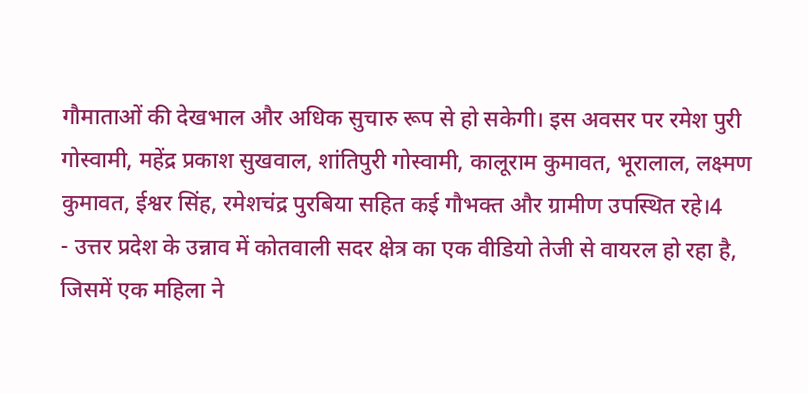गौमाताओं की देखभाल और अधिक सुचारु रूप से हो सकेगी। इस अवसर पर रमेश पुरी गोस्वामी, महेंद्र प्रकाश सुखवाल, शांतिपुरी गोस्वामी, कालूराम कुमावत, भूरालाल, लक्ष्मण कुमावत, ईश्वर सिंह, रमेशचंद्र पुरबिया सहित कई गौभक्त और ग्रामीण उपस्थित रहे।4
- उत्तर प्रदेश के उन्नाव में कोतवाली सदर क्षेत्र का एक वीडियो तेजी से वायरल हो रहा है, जिसमें एक महिला ने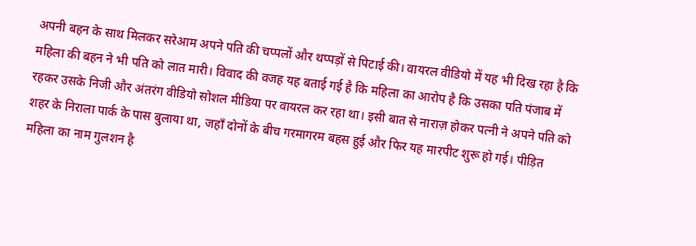अपनी बहन के साथ मिलकर सरेआम अपने पति की चप्पलों और थप्पड़ों से पिटाई की। वायरल वीडियो में यह भी दिख रहा है कि महिला की बहन ने भी पति को लात मारी। विवाद की वजह यह बताई गई है कि महिला का आरोप है कि उसका पति पंजाब में रहकर उसके निजी और अंतरंग वीडियो सोशल मीडिया पर वायरल कर रहा था। इसी बात से नाराज़ होकर पत्नी ने अपने पति को शहर के निराला पार्क के पास बुलाया था, जहाँ दोनों के बीच गरमागरम बहस हुई और फिर यह मारपीट शुरू हो गई। पीड़ित महिला का नाम गुलशन है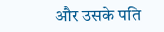और उसके पति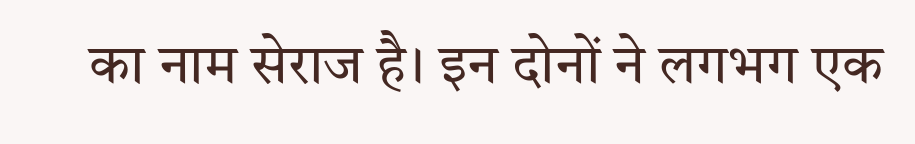का नाम सेराज है। इन दोनों ने लगभग एक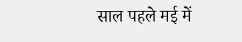साल पहले मई में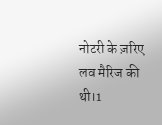नोटरी के ज़रिए लव मैरिज की थी।1